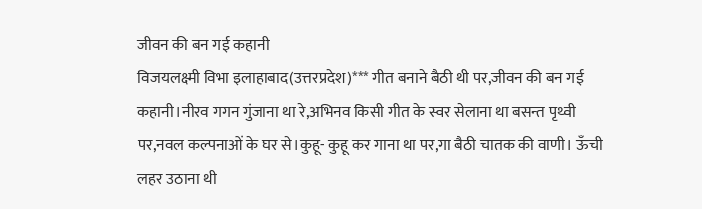जीवन की बन गई कहानी
विजयलक्ष्मी विभा इलाहाबाद(उत्तरप्रदेश)*** गीत बनाने बैठी थी पर,जीवन की बन गई कहानी।नीरव गगन गुंजाना था रे,अभिनव किसी गीत के स्वर सेलाना था बसन्त पृथ्वी पर,नवल कल्पनाओं के घर से।कुहू- कुहू कर गाना था पर,गा बैठी चातक की वाणी। ऊँची लहर उठाना थी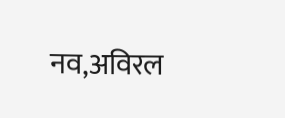नव,अविरल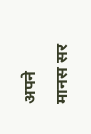अपने मानस सर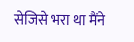सेजिसे भरा था मैंने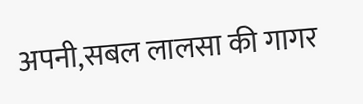अपनी,सबल लालसा की गागर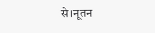से।नूतन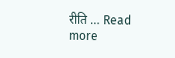रीति … Read more